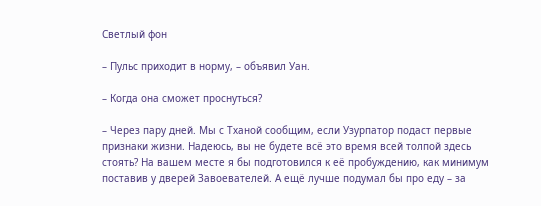Светлый фон

– Пульс приходит в норму, – объявил Уан.

– Когда она сможет проснуться?

– Через пару дней. Мы с Тханой сообщим, если Узурпатор подаст первые признаки жизни. Надеюсь, вы не будете всё это время всей толпой здесь стоять? На вашем месте я бы подготовился к её пробуждению, как минимум поставив у дверей Завоевателей. А ещё лучше подумал бы про еду – за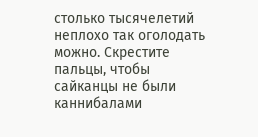столько тысячелетий неплохо так оголодать можно. Скрестите пальцы, чтобы сайканцы не были каннибалами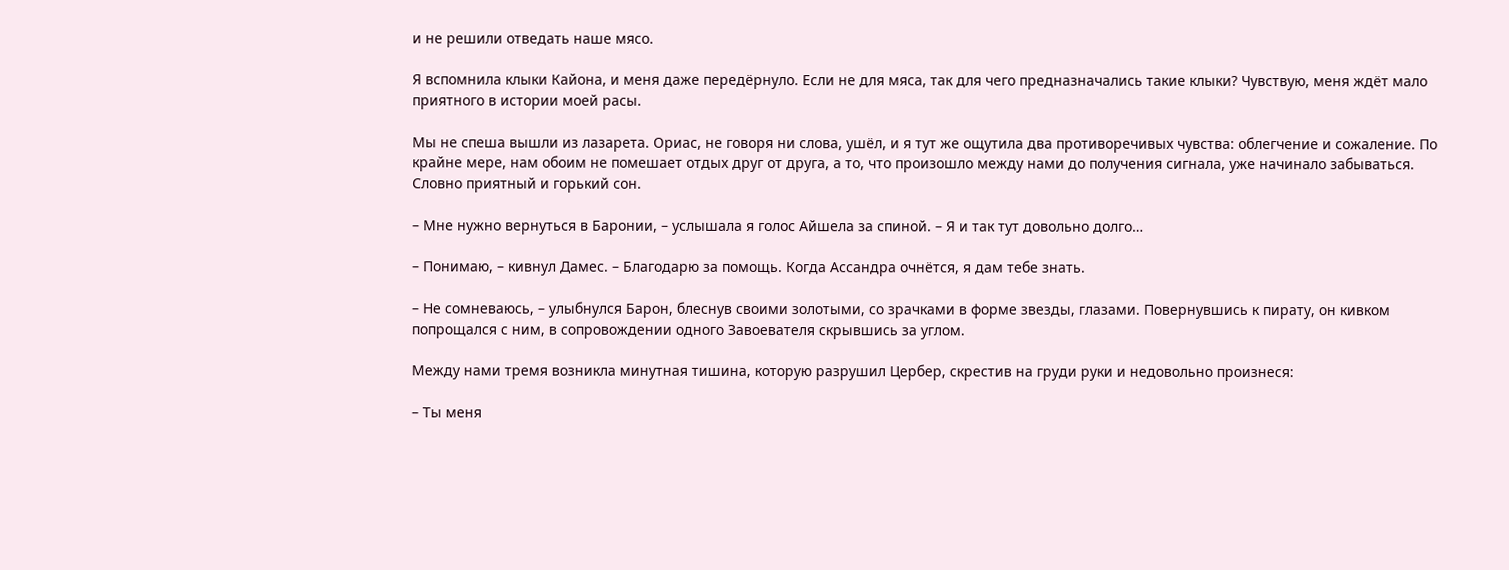и не решили отведать наше мясо.

Я вспомнила клыки Кайона, и меня даже передёрнуло. Если не для мяса, так для чего предназначались такие клыки? Чувствую, меня ждёт мало приятного в истории моей расы.

Мы не спеша вышли из лазарета. Ориас, не говоря ни слова, ушёл, и я тут же ощутила два противоречивых чувства: облегчение и сожаление. По крайне мере, нам обоим не помешает отдых друг от друга, а то, что произошло между нами до получения сигнала, уже начинало забываться. Словно приятный и горький сон.

– Мне нужно вернуться в Баронии, – услышала я голос Айшела за спиной. – Я и так тут довольно долго…

– Понимаю, – кивнул Дамес. – Благодарю за помощь. Когда Ассандра очнётся, я дам тебе знать.

– Не сомневаюсь, – улыбнулся Барон, блеснув своими золотыми, со зрачками в форме звезды, глазами. Повернувшись к пирату, он кивком попрощался с ним, в сопровождении одного Завоевателя скрывшись за углом.

Между нами тремя возникла минутная тишина, которую разрушил Цербер, скрестив на груди руки и недовольно произнеся:

– Ты меня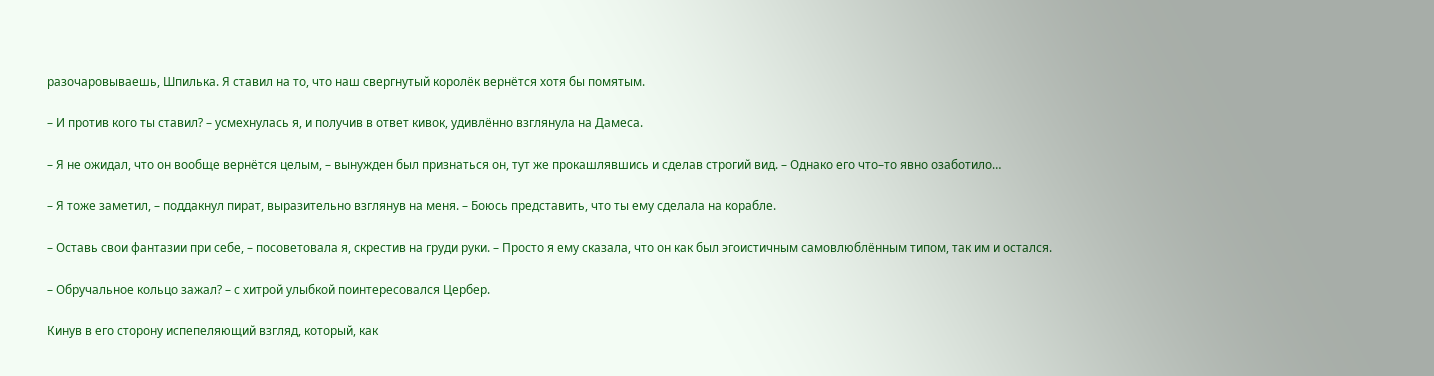разочаровываешь, Шпилька. Я ставил на то, что наш свергнутый королёк вернётся хотя бы помятым.

– И против кого ты ставил? – усмехнулась я, и получив в ответ кивок, удивлённо взглянула на Дамеса.

– Я не ожидал, что он вообще вернётся целым, – вынужден был признаться он, тут же прокашлявшись и сделав строгий вид. – Однако его что–то явно озаботило…

– Я тоже заметил, – поддакнул пират, выразительно взглянув на меня. – Боюсь представить, что ты ему сделала на корабле.

– Оставь свои фантазии при себе, – посоветовала я, скрестив на груди руки. – Просто я ему сказала, что он как был эгоистичным самовлюблённым типом, так им и остался.

– Обручальное кольцо зажал? – с хитрой улыбкой поинтересовался Цербер.

Кинув в его сторону испепеляющий взгляд, который, как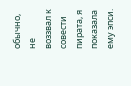обычно, не воззвал к совести пирата, я показала ему эпси.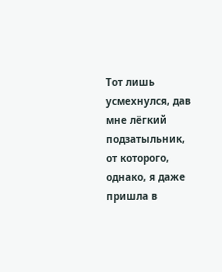Тот лишь усмехнулся, дав мне лёгкий подзатыльник, от которого, однако, я даже пришла в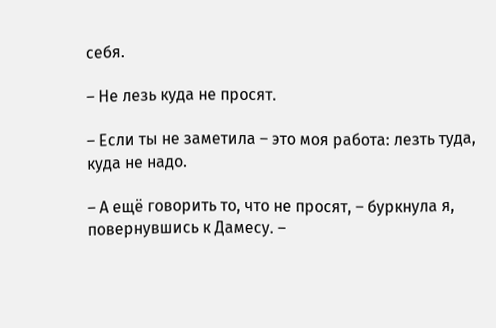себя.

– Не лезь куда не просят.

– Если ты не заметила – это моя работа: лезть туда, куда не надо.

– А ещё говорить то, что не просят, – буркнула я, повернувшись к Дамесу. –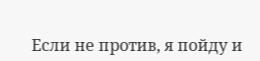Если не против, я пойду и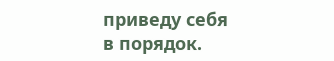приведу себя в порядок.